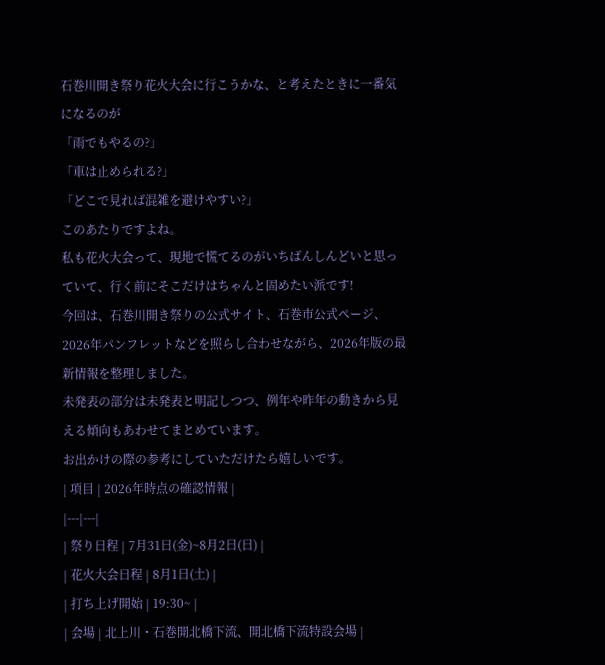石巻川開き祭り花火大会に行こうかな、と考えたときに一番気になるのが
「雨でもやるの?」
「車は止められる?」
「どこで見れば混雑を避けやすい?」
このあたりですよね。
私も花火大会って、現地で慌てるのがいちばんしんどいと思っていて、行く前にそこだけはちゃんと固めたい派です!
今回は、石巻川開き祭りの公式サイト、石巻市公式ページ、2026年パンフレットなどを照らし合わせながら、2026年版の最新情報を整理しました。
未発表の部分は未発表と明記しつつ、例年や昨年の動きから見える傾向もあわせてまとめています。
お出かけの際の参考にしていただけたら嬉しいです。
| 項目 | 2026年時点の確認情報 |
|---|---|
| 祭り日程 | 7月31日(金)~8月2日(日) |
| 花火大会日程 | 8月1日(土) |
| 打ち上げ開始 | 19:30~ |
| 会場 | 北上川・石巻開北橋下流、開北橋下流特設会場 |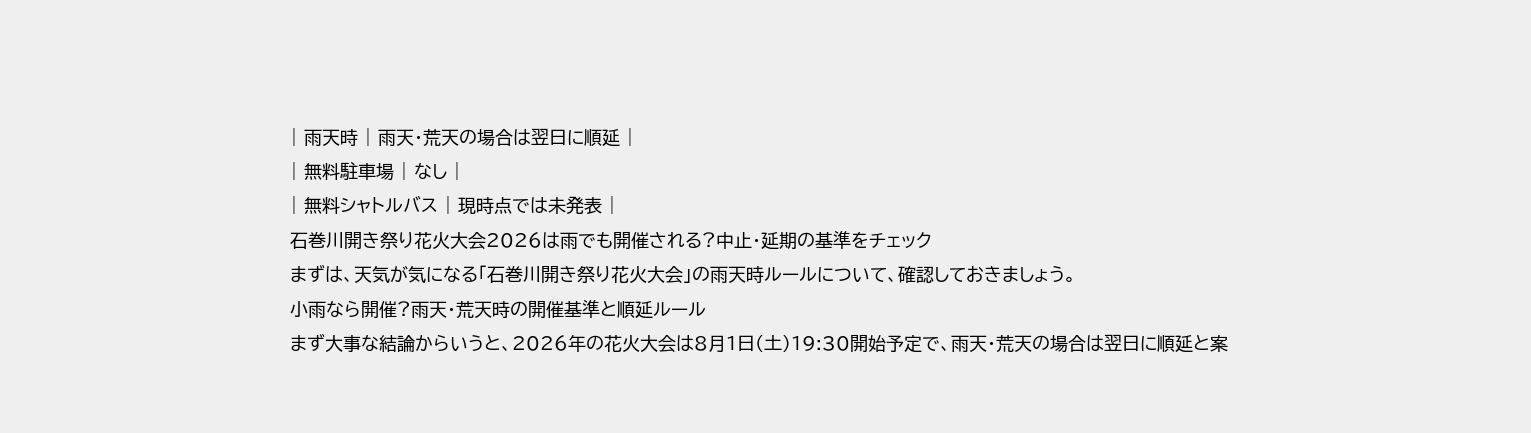| 雨天時 | 雨天・荒天の場合は翌日に順延 |
| 無料駐車場 | なし |
| 無料シャトルバス | 現時点では未発表 |
石巻川開き祭り花火大会2026は雨でも開催される?中止・延期の基準をチェック
まずは、天気が気になる「石巻川開き祭り花火大会」の雨天時ルールについて、確認しておきましょう。
小雨なら開催?雨天・荒天時の開催基準と順延ルール
まず大事な結論からいうと、2026年の花火大会は8月1日(土)19:30開始予定で、雨天・荒天の場合は翌日に順延と案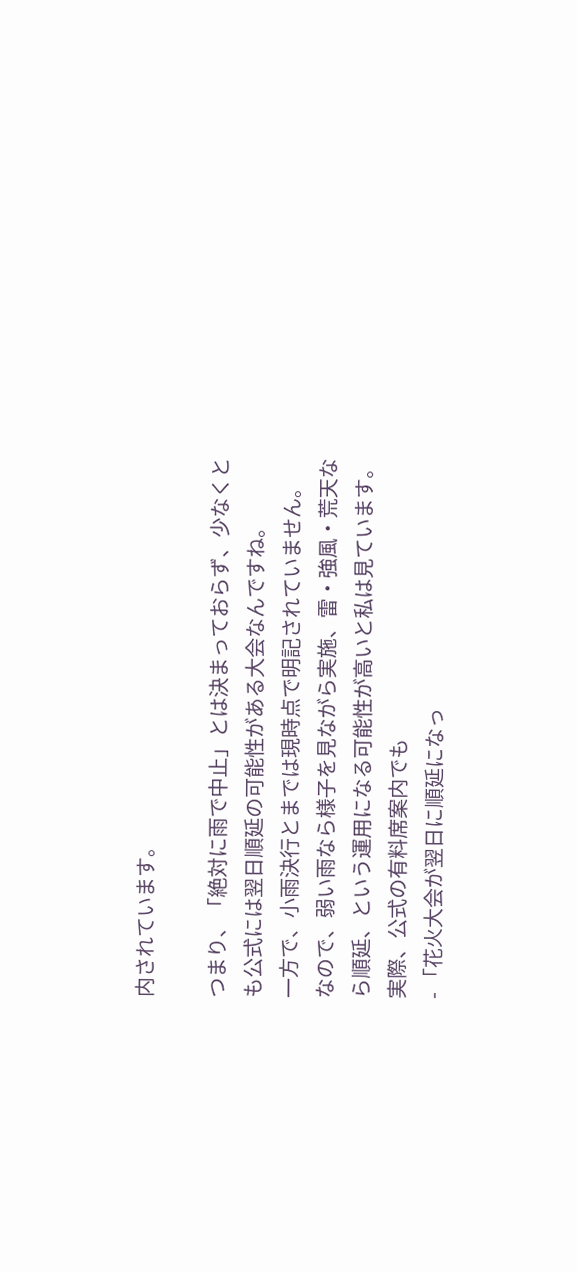内されています。

つまり、「絶対に雨で中止」とは決まっておらず、少なくとも公式には翌日順延の可能性がある大会なんですね。
一方で、小雨決行とまでは現時点で明記されていません。
なので、弱い雨なら様子を見ながら実施、雷・強風・荒天なら順延、という運用になる可能性が高いと私は見ています。
実際、公式の有料席案内でも
- 「花火大会が翌日に順延になっ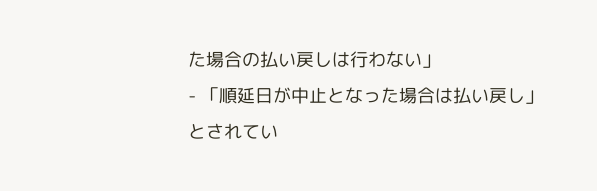た場合の払い戻しは行わない」
- 「順延日が中止となった場合は払い戻し」
とされてい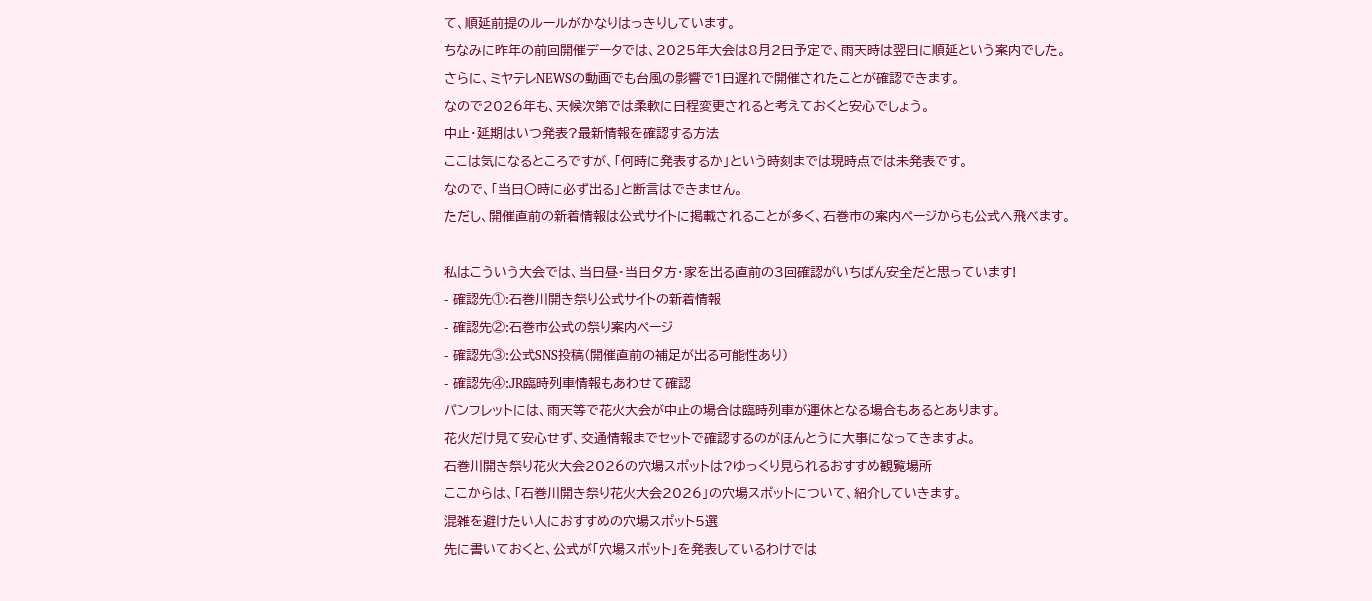て、順延前提のルールがかなりはっきりしています。
ちなみに昨年の前回開催データでは、2025年大会は8月2日予定で、雨天時は翌日に順延という案内でした。
さらに、ミヤテレNEWSの動画でも台風の影響で1日遅れで開催されたことが確認できます。
なので2026年も、天候次第では柔軟に日程変更されると考えておくと安心でしょう。
中止・延期はいつ発表?最新情報を確認する方法
ここは気になるところですが、「何時に発表するか」という時刻までは現時点では未発表です。
なので、「当日○時に必ず出る」と断言はできません。
ただし、開催直前の新着情報は公式サイトに掲載されることが多く、石巻市の案内ページからも公式へ飛べます。

私はこういう大会では、当日昼・当日夕方・家を出る直前の3回確認がいちばん安全だと思っています!
- 確認先①:石巻川開き祭り公式サイトの新着情報
- 確認先②:石巻市公式の祭り案内ページ
- 確認先③:公式SNS投稿(開催直前の補足が出る可能性あり)
- 確認先④:JR臨時列車情報もあわせて確認
パンフレットには、雨天等で花火大会が中止の場合は臨時列車が運休となる場合もあるとあります。
花火だけ見て安心せず、交通情報までセットで確認するのがほんとうに大事になってきますよ。
石巻川開き祭り花火大会2026の穴場スポットは?ゆっくり見られるおすすめ観覧場所
ここからは、「石巻川開き祭り花火大会2026」の穴場スポットについて、紹介していきます。
混雑を避けたい人におすすめの穴場スポット5選
先に書いておくと、公式が「穴場スポット」を発表しているわけでは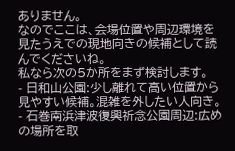ありません。
なのでここは、会場位置や周辺環境を見たうえでの現地向きの候補として読んでくださいね。
私なら次の5か所をまず検討します。
- 日和山公園:少し離れて高い位置から見やすい候補。混雑を外したい人向き。
- 石巻南浜津波復興祈念公園周辺:広めの場所を取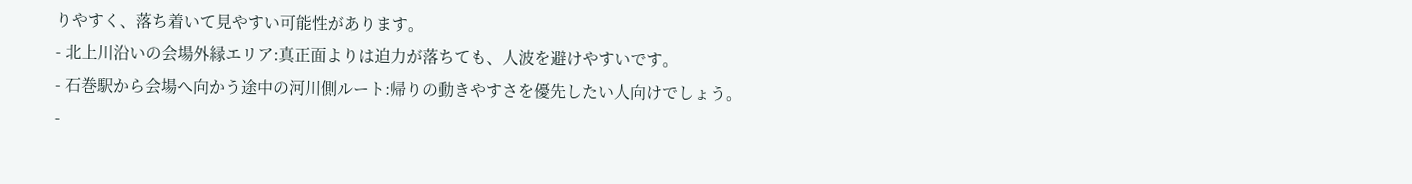りやすく、落ち着いて見やすい可能性があります。
- 北上川沿いの会場外縁エリア:真正面よりは迫力が落ちても、人波を避けやすいです。
- 石巻駅から会場へ向かう途中の河川側ルート:帰りの動きやすさを優先したい人向けでしょう。
-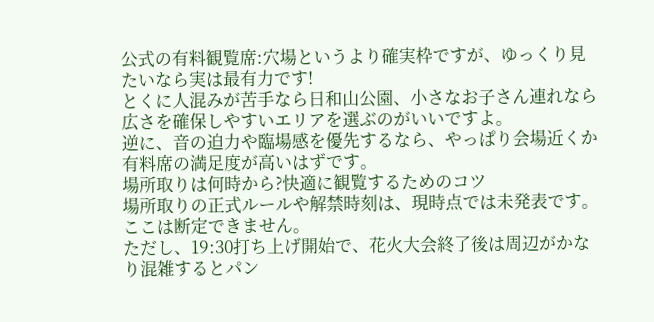公式の有料観覧席:穴場というより確実枠ですが、ゆっくり見たいなら実は最有力です!
とくに人混みが苦手なら日和山公園、小さなお子さん連れなら広さを確保しやすいエリアを選ぶのがいいですよ。
逆に、音の迫力や臨場感を優先するなら、やっぱり会場近くか有料席の満足度が高いはずです。
場所取りは何時から?快適に観覧するためのコツ
場所取りの正式ルールや解禁時刻は、現時点では未発表です。
ここは断定できません。
ただし、19:30打ち上げ開始で、花火大会終了後は周辺がかなり混雑するとパン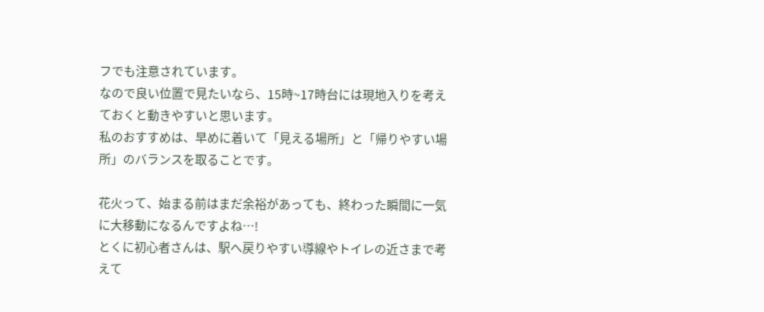フでも注意されています。
なので良い位置で見たいなら、15時~17時台には現地入りを考えておくと動きやすいと思います。
私のおすすめは、早めに着いて「見える場所」と「帰りやすい場所」のバランスを取ることです。

花火って、始まる前はまだ余裕があっても、終わった瞬間に一気に大移動になるんですよね…!
とくに初心者さんは、駅へ戻りやすい導線やトイレの近さまで考えて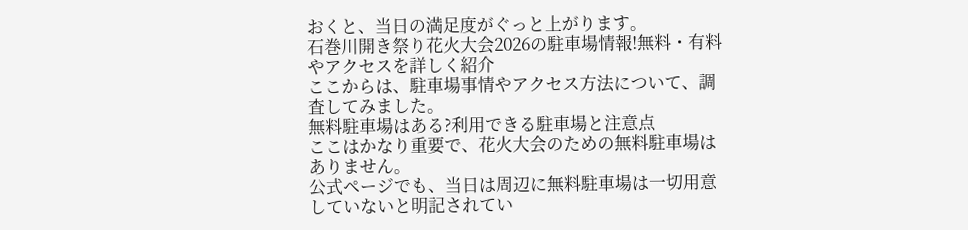おくと、当日の満足度がぐっと上がります。
石巻川開き祭り花火大会2026の駐車場情報!無料・有料やアクセスを詳しく紹介
ここからは、駐車場事情やアクセス方法について、調査してみました。
無料駐車場はある?利用できる駐車場と注意点
ここはかなり重要で、花火大会のための無料駐車場はありません。
公式ページでも、当日は周辺に無料駐車場は一切用意していないと明記されてい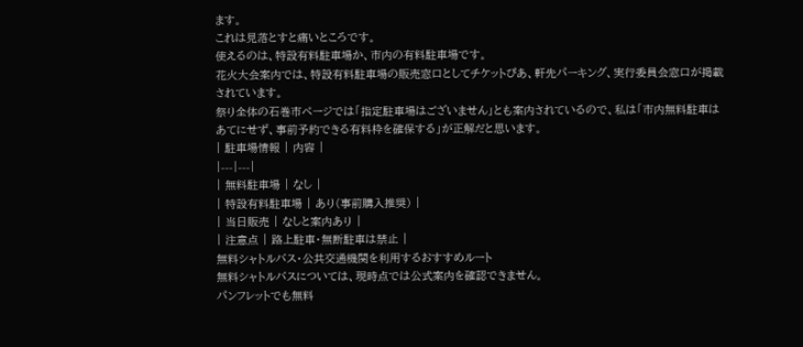ます。
これは見落とすと痛いところです。
使えるのは、特設有料駐車場か、市内の有料駐車場です。
花火大会案内では、特設有料駐車場の販売窓口としてチケットぴあ、軒先パーキング、実行委員会窓口が掲載されています。
祭り全体の石巻市ページでは「指定駐車場はございません」とも案内されているので、私は「市内無料駐車はあてにせず、事前予約できる有料枠を確保する」が正解だと思います。
| 駐車場情報 | 内容 |
|---|---|
| 無料駐車場 | なし |
| 特設有料駐車場 | あり(事前購入推奨) |
| 当日販売 | なしと案内あり |
| 注意点 | 路上駐車・無断駐車は禁止 |
無料シャトルバス・公共交通機関を利用するおすすめルート
無料シャトルバスについては、現時点では公式案内を確認できません。
パンフレットでも無料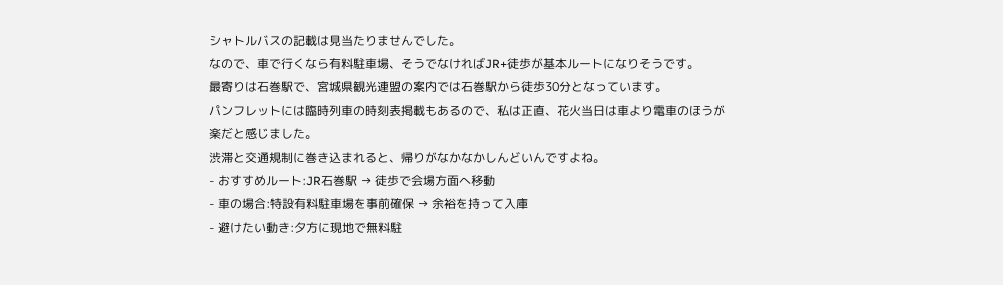シャトルバスの記載は見当たりませんでした。
なので、車で行くなら有料駐車場、そうでなければJR+徒歩が基本ルートになりそうです。
最寄りは石巻駅で、宮城県観光連盟の案内では石巻駅から徒歩30分となっています。
パンフレットには臨時列車の時刻表掲載もあるので、私は正直、花火当日は車より電車のほうが楽だと感じました。
渋滞と交通規制に巻き込まれると、帰りがなかなかしんどいんですよね。
- おすすめルート:JR石巻駅 → 徒歩で会場方面へ移動
- 車の場合:特設有料駐車場を事前確保 → 余裕を持って入庫
- 避けたい動き:夕方に現地で無料駐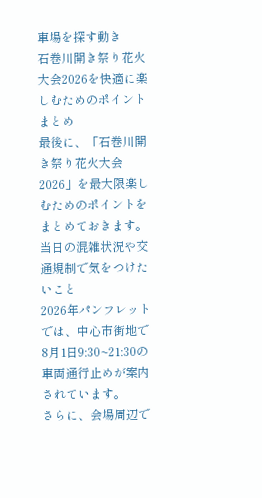車場を探す動き
石巻川開き祭り花火大会2026を快適に楽しむためのポイントまとめ
最後に、「石巻川開き祭り花火大会2026」を最大限楽しむためのポイントをまとめておきます。
当日の混雑状況や交通規制で気をつけたいこと
2026年パンフレットでは、中心市街地で8月1日9:30~21:30の車両通行止めが案内されています。
さらに、会場周辺で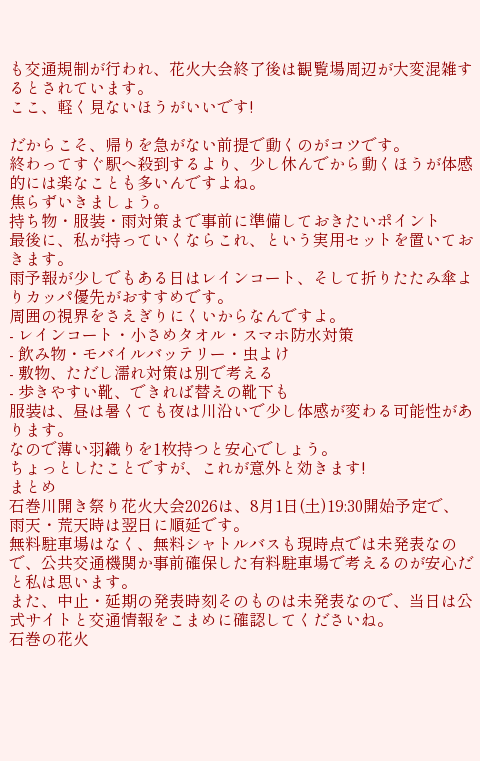も交通規制が行われ、花火大会終了後は観覧場周辺が大変混雑するとされています。
ここ、軽く見ないほうがいいです!

だからこそ、帰りを急がない前提で動くのがコツです。
終わってすぐ駅へ殺到するより、少し休んでから動くほうが体感的には楽なことも多いんですよね。
焦らずいきましょう。
持ち物・服装・雨対策まで事前に準備しておきたいポイント
最後に、私が持っていくならこれ、という実用セットを置いておきます。
雨予報が少しでもある日はレインコート、そして折りたたみ傘よりカッパ優先がおすすめです。
周囲の視界をさえぎりにくいからなんですよ。
- レインコート・小さめタオル・スマホ防水対策
- 飲み物・モバイルバッテリー・虫よけ
- 敷物、ただし濡れ対策は別で考える
- 歩きやすい靴、できれば替えの靴下も
服装は、昼は暑くても夜は川沿いで少し体感が変わる可能性があります。
なので薄い羽織りを1枚持つと安心でしょう。
ちょっとしたことですが、これが意外と効きます!
まとめ
石巻川開き祭り花火大会2026は、8月1日(土)19:30開始予定で、雨天・荒天時は翌日に順延です。
無料駐車場はなく、無料シャトルバスも現時点では未発表なので、公共交通機関か事前確保した有料駐車場で考えるのが安心だと私は思います。
また、中止・延期の発表時刻そのものは未発表なので、当日は公式サイトと交通情報をこまめに確認してくださいね。
石巻の花火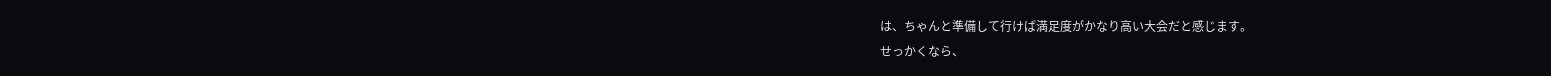は、ちゃんと準備して行けば満足度がかなり高い大会だと感じます。
せっかくなら、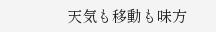天気も移動も味方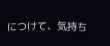につけて、気持ち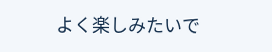よく楽しみたいで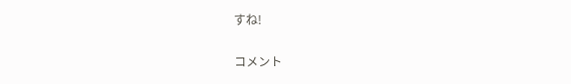すね!


コメント